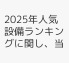2025年人気設備ランキングに関し、当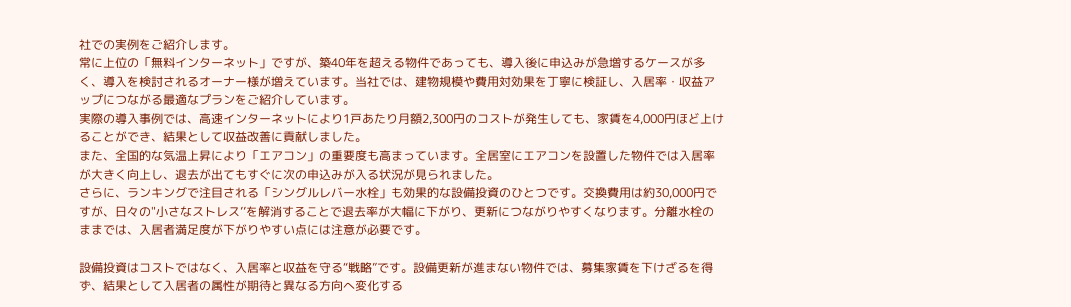社での実例をご紹介します。
常に上位の「無料インターネット」ですが、築40年を超える物件であっても、導入後に申込みが急増するケースが多く、導入を検討されるオーナー様が増えています。当社では、建物規模や費用対効果を丁寧に検証し、入居率・収益アップにつながる最適なプランをご紹介しています。
実際の導入事例では、高速インターネットにより1戸あたり月額2,300円のコストが発生しても、家賃を4,000円ほど上けることができ、結果として収益改善に貢献しました。
また、全国的な気温上昇により「エアコン」の重要度も高まっています。全居室にエアコンを設置した物件では入居率が大きく向上し、退去が出てもすぐに次の申込みが入る状況が見られました。
さらに、ランキングで注目される「シングルレバー水栓」も効果的な設備投資のひとつです。交換費用は約30,000円ですが、日々の"小さなストレス’’を解消することで退去率が大幅に下がり、更新につながりやすくなります。分離水栓のままでは、入居者満足度が下がりやすい点には注意が必要です。

設備投資はコストではなく、入居率と収益を守る“戦略”です。設備更新が進まない物件では、募集家賃を下けざるを得ず、結果として入居者の属性が期待と異なる方向へ変化する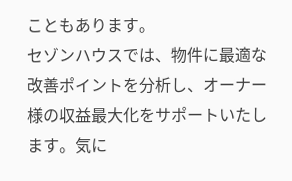こともあります。
セゾンハウスでは、物件に最適な改善ポイントを分析し、オーナー様の収益最大化をサポートいたします。気に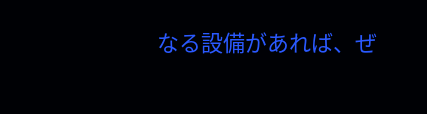なる設備があれば、ぜ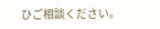ひご相談ください。